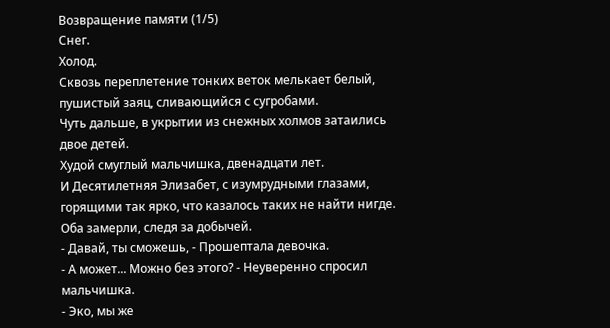Возвращение памяти (1/5)
Снег.
Холод.
Сквозь переплетение тонких веток мелькает белый, пушистый заяц, сливающийся с сугробами.
Чуть дальше, в укрытии из снежных холмов затаились двое детей.
Худой смуглый мальчишка, двенадцати лет.
И Десятилетняя Элизабет, с изумрудными глазами, горящими так ярко, что казалось таких не найти нигде.
Оба замерли, следя за добычей.
- Давай, ты сможешь, - Прошептала девочка.
- А может... Можно без этого? - Неуверенно спросил мальчишка.
- Эко, мы же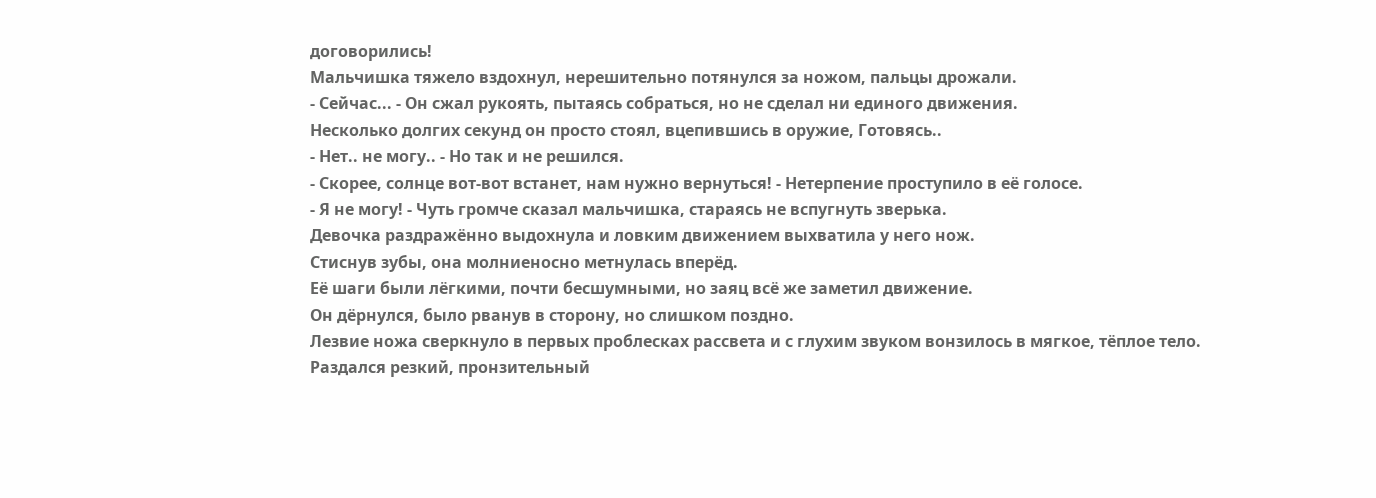договорились!
Мальчишка тяжело вздохнул, нерешительно потянулся за ножом, пальцы дрожали.
- Сейчас... - Он сжал рукоять, пытаясь собраться, но не сделал ни единого движения.
Несколько долгих секунд он просто стоял, вцепившись в оружие, Готовясь..
- Нет.. не могу.. - Но так и не решился.
- Скорее, солнце вот-вот встанет, нам нужно вернуться! - Нетерпение проступило в её голосе.
- Я не могу! - Чуть громче сказал мальчишка, стараясь не вспугнуть зверька.
Девочка раздражённо выдохнула и ловким движением выхватила у него нож.
Стиснув зубы, она молниеносно метнулась вперёд.
Её шаги были лёгкими, почти бесшумными, но заяц всё же заметил движение.
Он дёрнулся, было рванув в сторону, но слишком поздно.
Лезвие ножа сверкнуло в первых проблесках рассвета и с глухим звуком вонзилось в мягкое, тёплое тело.
Раздался резкий, пронзительный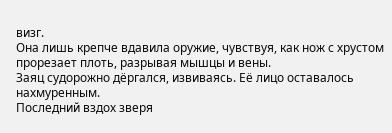визг.
Она лишь крепче вдавила оружие, чувствуя, как нож с хрустом прорезает плоть, разрывая мышцы и вены.
Заяц судорожно дёргался, извиваясь. Её лицо оставалось нахмуренным.
Последний вздох зверя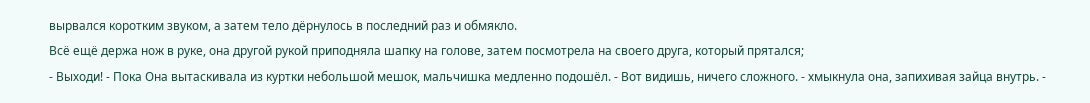вырвался коротким звуком, а затем тело дёрнулось в последний раз и обмякло.
Всё ещё держа нож в руке, она другой рукой приподняла шапку на голове, затем посмотрела на своего друга, который прятался;
- Выходи! - Пока Она вытаскивала из куртки небольшой мешок, мальчишка медленно подошёл. - Вот видишь, ничего сложного. - хмыкнула она, запихивая зайца внутрь. -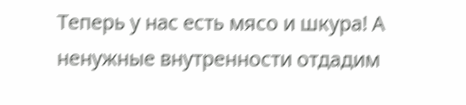Теперь у нас есть мясо и шкура! А ненужные внутренности отдадим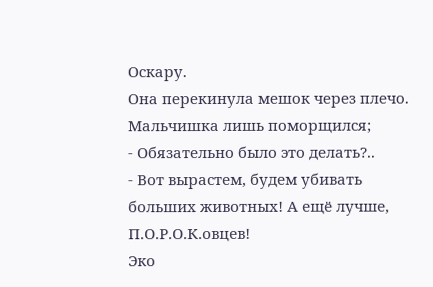Оскару.
Она перекинула мешок через плечо.
Мальчишка лишь поморщился;
- Обязательно было это делать?..
- Вот вырастем, будем убивать больших животных! А ещё лучше, П.О.Р.О.К.овцев!
Эко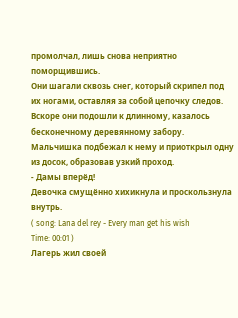промолчал, лишь снова неприятно поморщившись.
Они шагали сквозь снег, который скрипел под их ногами, оставляя за собой цепочку следов.
Вскоре они подошли к длинному, казалось бесконечному деревянному забору.
Мальчишка подбежал к нему и приоткрыл одну из досок, образовав узкий проход.
- Дамы вперёд!
Девочка смущённо хихикнула и проскользнула внутрь.
( song: Lana del rey - Every man get his wish
Time: 00:01 )
Лагерь жил своей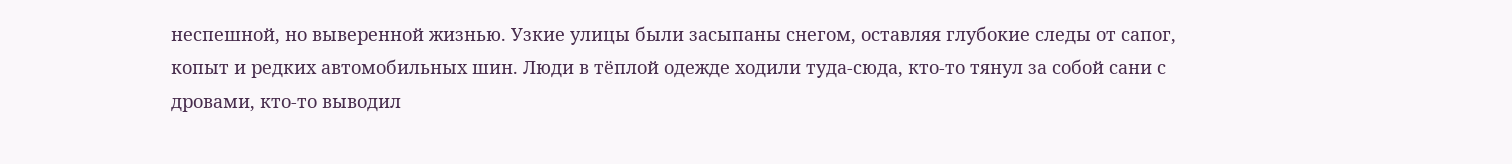неспешной, но выверенной жизнью. Узкие улицы были засыпаны снегом, оставляя глубокие следы от сапог, копыт и редких автомобильных шин. Люди в тёплой одежде ходили туда-сюда, кто-то тянул за собой сани с дровами, кто-то выводил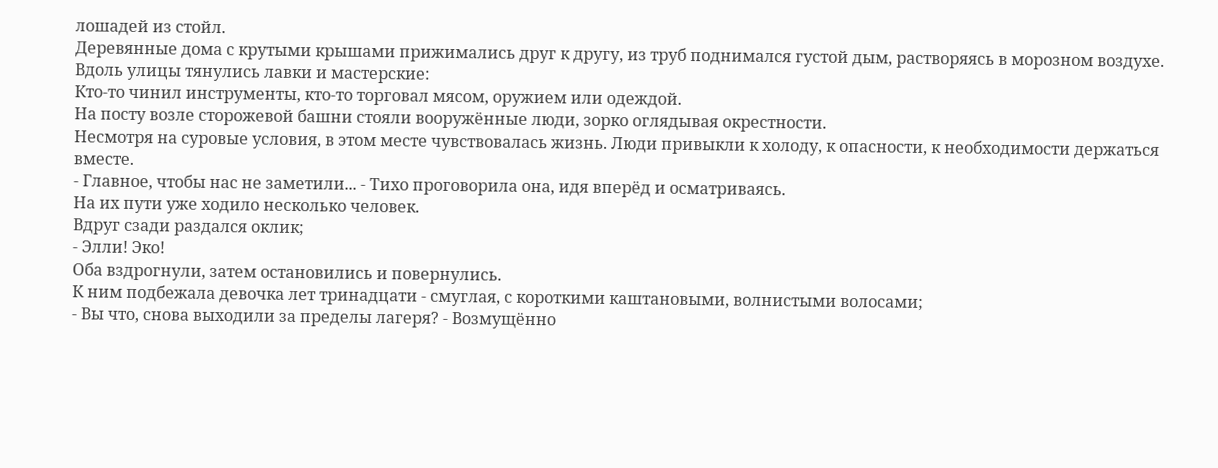лошадей из стойл.
Деревянные дома с крутыми крышами прижимались друг к другу, из труб поднимался густой дым, растворяясь в морозном воздухе. Вдоль улицы тянулись лавки и мастерские:
Кто-то чинил инструменты, кто-то торговал мясом, оружием или одеждой.
На посту возле сторожевой башни стояли вооружённые люди, зорко оглядывая окрестности.
Несмотря на суровые условия, в этом месте чувствовалась жизнь. Люди привыкли к холоду, к опасности, к необходимости держаться вместе.
- Главное, чтобы нас не заметили... - Тихо проговорила она, идя вперёд и осматриваясь.
На их пути уже ходило несколько человек.
Вдруг сзади раздался оклик;
- Элли! Эко!
Оба вздрогнули, затем остановились и повернулись.
К ним подбежала девочка лет тринадцати - смуглая, с короткими каштановыми, волнистыми волосами;
- Вы что, снова выходили за пределы лагеря? - Возмущённо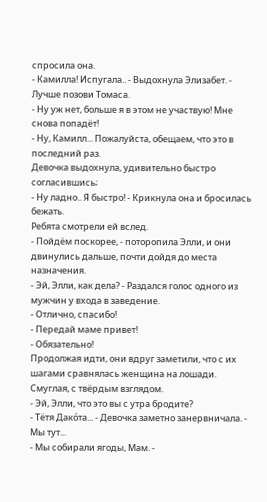спросила она.
- Камилла! Испугала.. - Выдохнула Элизабет. - Лучше позови Томаса.
- Ну уж нет, больше я в этом не участвую! Мне снова попадёт!
- Ну, Камилл... Пожалуйста, обещаем, что это в последний раз.
Девочка выдохнула, удивительно быстро согласившись;
- Ну ладно.. Я быстро! - Крикнула она и бросилась бежать.
Ребята смотрели ей вслед.
- Пойдём поскорее, - поторопила Элли, и они двинулись дальше, почти дойдя до места назначения.
- Эй, Элли, как дела? - Раздался голос одного из мужчин у входа в заведение.
- Отлично, спасибо!
- Передай маме привет!
- Обязательно!
Продолжая идти, они вдруг заметили, что с их шагами сравнялась женщина на лошади. Смуглая, с твёрдым взглядом.
- Эй, Элли, что это вы с утра бродите?
- Тётя Дако́та... - Девочка заметно занервничала. - Мы тут...
- Мы собирали ягоды, Мам. -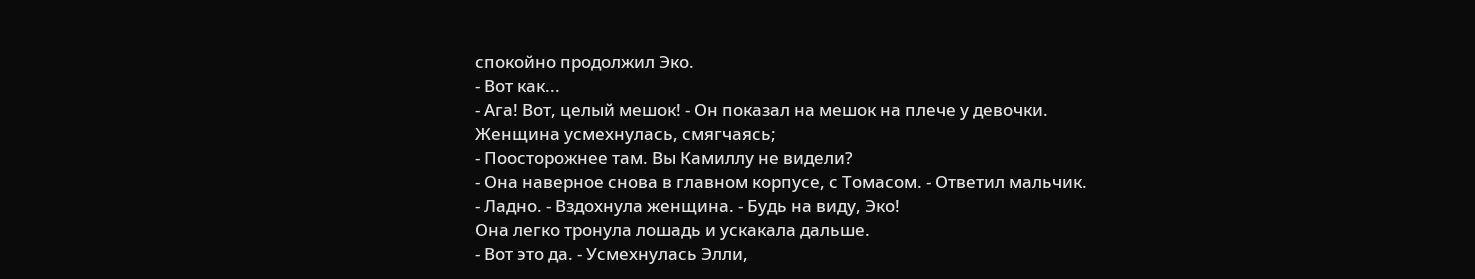спокойно продолжил Эко.
- Вот как...
- Ага! Вот, целый мешок! - Он показал на мешок на плече у девочки.
Женщина усмехнулась, смягчаясь;
- Поосторожнее там. Вы Камиллу не видели?
- Она наверное снова в главном корпусе, с Томасом. - Ответил мальчик.
- Ладно. - Вздохнула женщина. - Будь на виду, Эко!
Она легко тронула лошадь и ускакала дальше.
- Вот это да. - Усмехнулась Элли,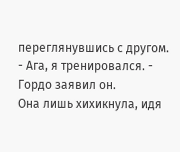переглянувшись с другом.
- Ага, я тренировался. - Гордо заявил он.
Она лишь хихикнула, идя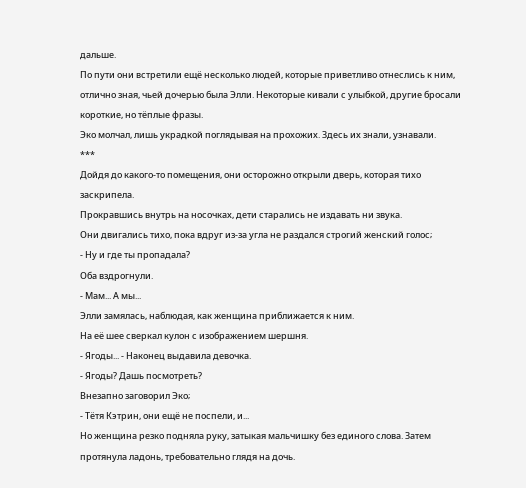дальше.
По пути они встретили ещё несколько людей, которые приветливо отнеслись к ним, отлично зная, чьей дочерью была Элли. Некоторые кивали с улыбкой, другие бросали короткие, но тёплые фразы.
Эко молчал, лишь украдкой поглядывая на прохожих. Здесь их знали, узнавали.
***
Дойдя до какого-то помещения, они осторожно открыли дверь, которая тихо заскрипела.
Прокравшись внутрь на носочках, дети старались не издавать ни звука.
Они двигались тихо, пока вдруг из-за угла не раздался строгий женский голос;
- Ну и где ты пропадала?
Оба вздрогнули.
- Мам... А мы...
Элли замялась, наблюдая, как женщина приближается к ним.
На её шее сверкал кулон с изображением шершня.
- Ягоды... - Наконец выдавила девочка.
- Ягоды? Дашь посмотреть?
Внезапно заговорил Эко;
- Тётя Кэтрин, они ещё не поспели, и...
Но женщина резко подняла руку, затыкая мальчишку без единого слова. Затем протянула ладонь, требовательно глядя на дочь.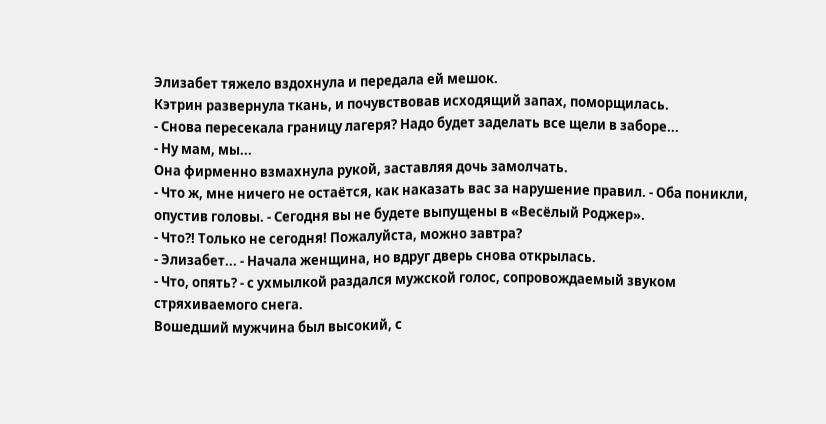Элизабет тяжело вздохнула и передала ей мешок.
Кэтрин развернула ткань, и почувствовав исходящий запах, поморщилась.
- Снова пересекала границу лагеря? Надо будет заделать все щели в заборе...
- Ну мам, мы...
Она фирменно взмахнула рукой, заставляя дочь замолчать.
- Что ж, мне ничего не остаётся, как наказать вас за нарушение правил. - Оба поникли, опустив головы. - Сегодня вы не будете выпущены в «Весёлый Роджер».
- Что?! Только не сегодня! Пожалуйста, можно завтра?
- Элизабет... - Начала женщина, но вдруг дверь снова открылась.
- Что, опять? - с ухмылкой раздался мужской голос, сопровождаемый звуком стряхиваемого снега.
Вошедший мужчина был высокий, с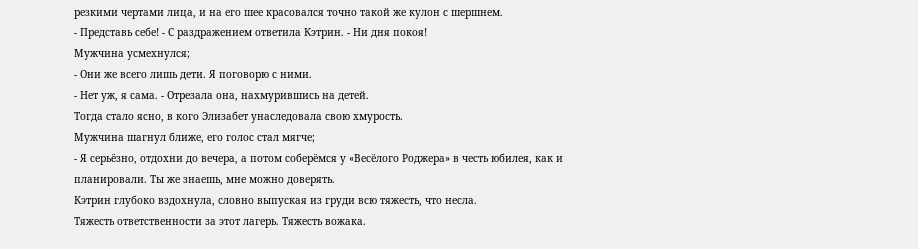резкими чертами лица, и на его шее красовался точно такой же кулон с шершнем.
- Представь себе! - С раздражением ответила Кэтрин. - Ни дня покоя!
Мужчина усмехнулся;
- Они же всего лишь дети. Я поговорю с ними.
- Нет уж, я сама. - Отрезала она, нахмурившись на детей.
Тогда стало ясно, в кого Элизабет унаследовала свою хмурость.
Мужчина шагнул ближе, его голос стал мягче;
- Я серьёзно, отдохни до вечера, а потом соберёмся у «Весёлого Роджера» в честь юбилея, как и планировали. Ты же знаешь, мне можно доверять.
Кэтрин глубоко вздохнула, словно выпуская из груди всю тяжесть, что несла.
Тяжесть ответственности за этот лагерь. Тяжесть вожака.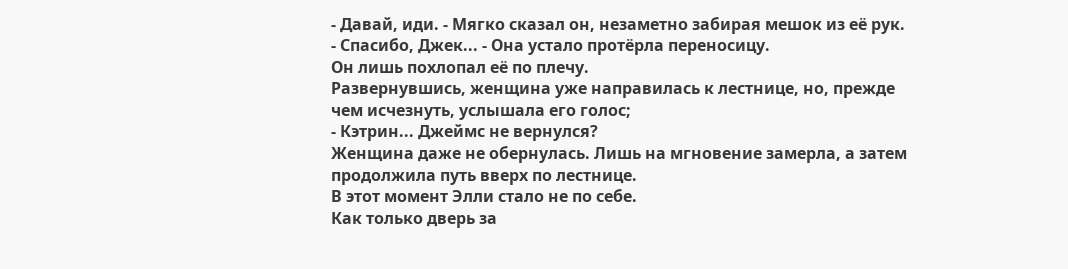- Давай, иди. - Мягко сказал он, незаметно забирая мешок из её рук.
- Спасибо, Джек... - Она устало протёрла переносицу.
Он лишь похлопал её по плечу.
Развернувшись, женщина уже направилась к лестнице, но, прежде чем исчезнуть, услышала его голос;
- Кэтрин... Джеймс не вернулся?
Женщина даже не обернулась. Лишь на мгновение замерла, а затем продолжила путь вверх по лестнице.
В этот момент Элли стало не по себе.
Как только дверь за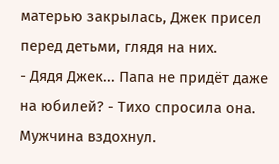матерью закрылась, Джек присел перед детьми, глядя на них.
- Дядя Джек... Папа не придёт даже на юбилей? - Тихо спросила она.
Мужчина вздохнул.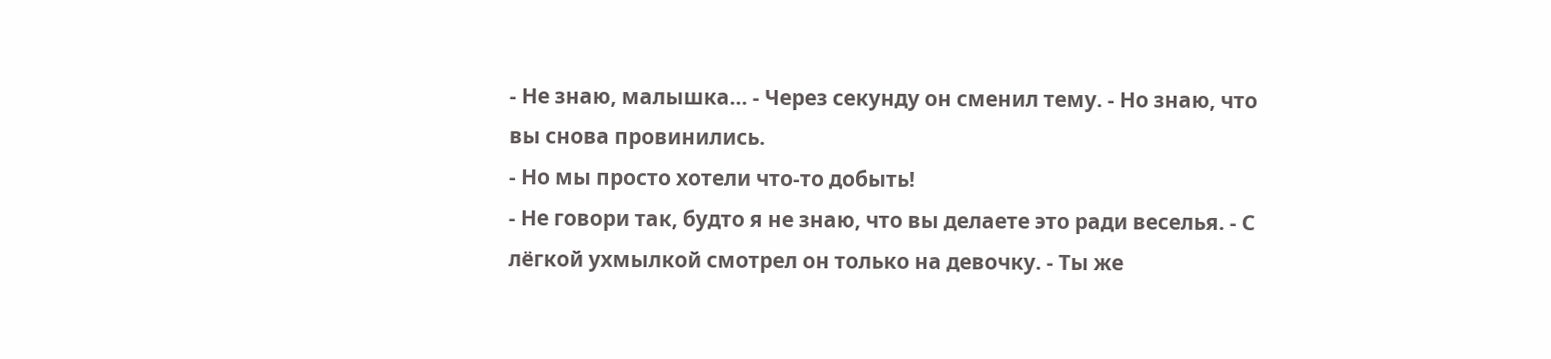- Не знаю, малышка... - Через секунду он сменил тему. - Но знаю, что вы снова провинились.
- Но мы просто хотели что-то добыть!
- Не говори так, будто я не знаю, что вы делаете это ради веселья. - С лёгкой ухмылкой смотрел он только на девочку. - Ты же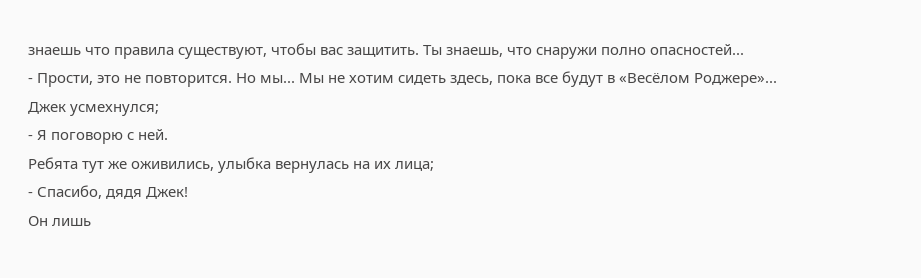знаешь что правила существуют, чтобы вас защитить. Ты знаешь, что снаружи полно опасностей...
- Прости, это не повторится. Но мы... Мы не хотим сидеть здесь, пока все будут в «Весёлом Роджере»...
Джек усмехнулся;
- Я поговорю с ней.
Ребята тут же оживились, улыбка вернулась на их лица;
- Спасибо, дядя Джек!
Он лишь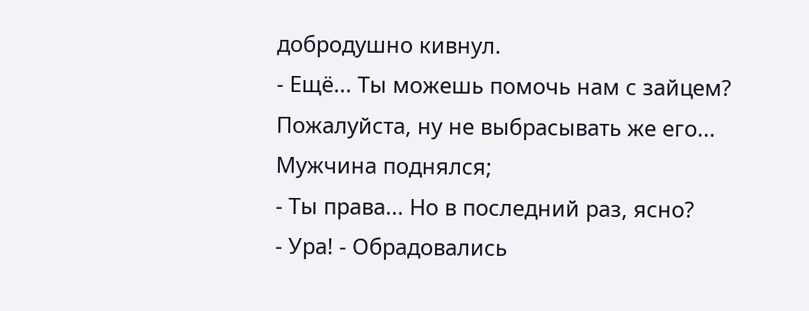добродушно кивнул.
- Ещё... Ты можешь помочь нам с зайцем? Пожалуйста, ну не выбрасывать же его...
Мужчина поднялся;
- Ты права... Но в последний раз, ясно?
- Ура! - Обрадовались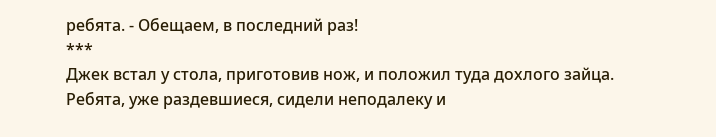ребята. - Обещаем, в последний раз!
***
Джек встал у стола, приготовив нож, и положил туда дохлого зайца.
Ребята, уже раздевшиеся, сидели неподалеку и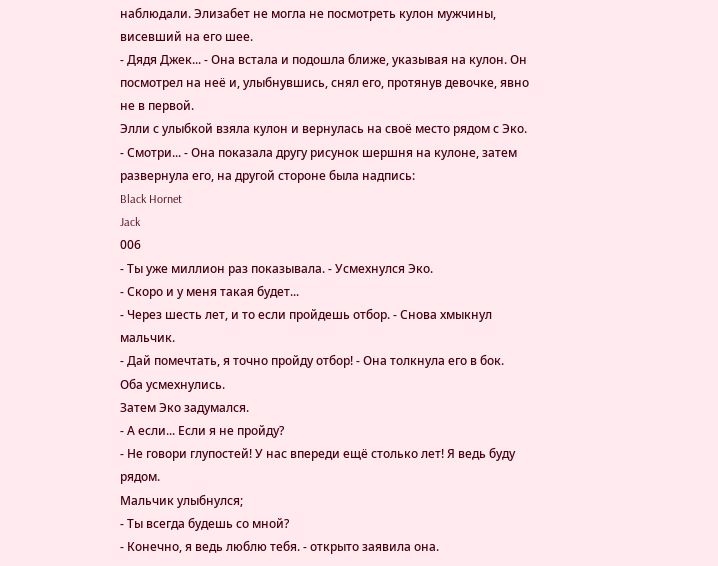наблюдали. Элизабет не могла не посмотреть кулон мужчины, висевший на его шее.
- Дядя Джек... - Она встала и подошла ближе, указывая на кулон. Он посмотрел на неё и, улыбнувшись, снял его, протянув девочке, явно не в первой.
Элли с улыбкой взяла кулон и вернулась на своё место рядом с Эко.
- Смотри... - Она показала другу рисунок шершня на кулоне, затем развернула его, на другой стороне была надпись:
Black Hornet
Jack
006
- Ты уже миллион раз показывала. - Усмехнулся Эко.
- Скоро и у меня такая будет...
- Через шесть лет, и то если пройдешь отбор. - Снова хмыкнул мальчик.
- Дай помечтать, я точно пройду отбор! - Она толкнула его в бок.
Оба усмехнулись.
Затем Эко задумался.
- А если... Если я не пройду?
- Не говори глупостей! У нас впереди ещё столько лет! Я ведь буду рядом.
Мальчик улыбнулся;
- Ты всегда будешь со мной?
- Конечно, я ведь люблю тебя. - открыто заявила она.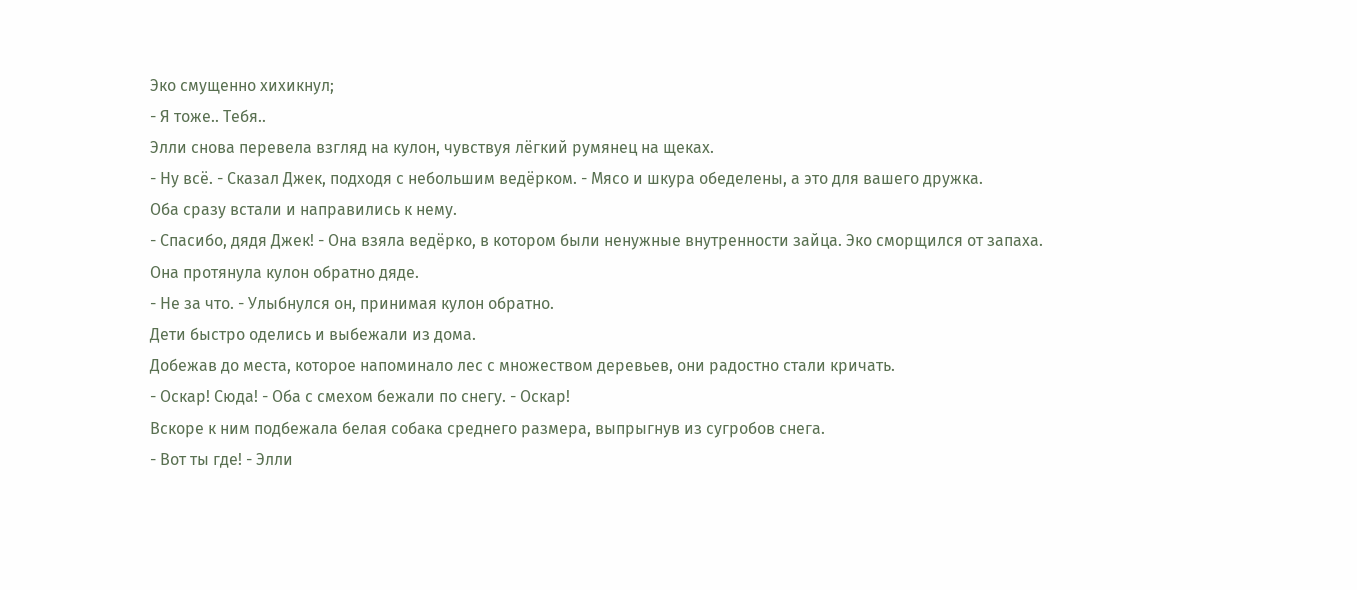Эко смущенно хихикнул;
- Я тоже.. Тебя..
Элли снова перевела взгляд на кулон, чувствуя лёгкий румянец на щеках.
- Ну всё. - Сказал Джек, подходя с небольшим ведёрком. - Мясо и шкура обеделены, а это для вашего дружка.
Оба сразу встали и направились к нему.
- Спасибо, дядя Джек! - Она взяла ведёрко, в котором были ненужные внутренности зайца. Эко сморщился от запаха.
Она протянула кулон обратно дяде.
- Не за что. - Улыбнулся он, принимая кулон обратно.
Дети быстро оделись и выбежали из дома.
Добежав до места, которое напоминало лес с множеством деревьев, они радостно стали кричать.
- Оскар! Сюда! - Оба с смехом бежали по снегу. - Оскар!
Вскоре к ним подбежала белая собака среднего размера, выпрыгнув из сугробов снега.
- Вот ты где! - Элли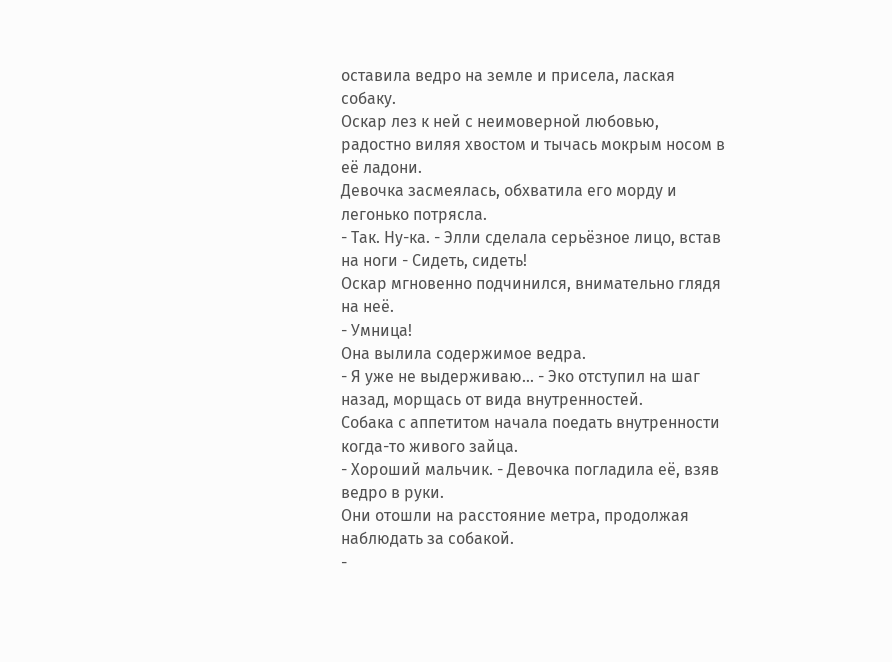оставила ведро на земле и присела, лаская собаку.
Оскар лез к ней с неимоверной любовью, радостно виляя хвостом и тычась мокрым носом в её ладони.
Девочка засмеялась, обхватила его морду и легонько потрясла.
- Так. Ну-ка. - Элли сделала серьёзное лицо, встав на ноги - Сидеть, сидеть!
Оскар мгновенно подчинился, внимательно глядя на неё.
- Умница!
Она вылила содержимое ведра.
- Я уже не выдерживаю... - Эко отступил на шаг назад, морщась от вида внутренностей.
Собака с аппетитом начала поедать внутренности когда-то живого зайца.
- Хороший мальчик. - Девочка погладила её, взяв ведро в руки.
Они отошли на расстояние метра, продолжая наблюдать за собакой.
-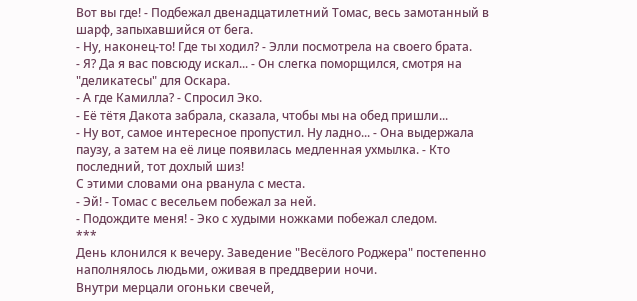Вот вы где! - Подбежал двенадцатилетний Томас, весь замотанный в шарф, запыхавшийся от бега.
- Ну, наконец-то! Где ты ходил? - Элли посмотрела на своего брата.
- Я? Да я вас повсюду искал... - Он слегка поморщился, смотря на "деликатесы" для Оскара.
- А где Камилла? - Спросил Эко.
- Её тётя Дакота забрала, сказала, чтобы мы на обед пришли...
- Ну вот, самое интересное пропустил. Ну ладно... - Она выдержала паузу, а затем на её лице появилась медленная ухмылка. - Кто последний, тот дохлый шиз!
С этими словами она рванула с места.
- Эй! - Томас с весельем побежал за ней.
- Подождите меня! - Эко с худыми ножками побежал следом.
***
День клонился к вечеру. Заведение "Весёлого Роджера" постепенно наполнялось людьми, оживая в преддверии ночи.
Внутри мерцали огоньки свечей,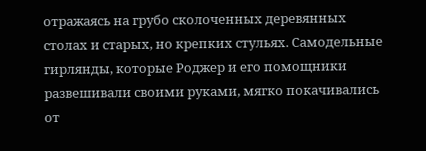отражаясь на грубо сколоченных деревянных столах и старых, но крепких стульях. Самодельные гирлянды, которые Роджер и его помощники развешивали своими руками, мягко покачивались от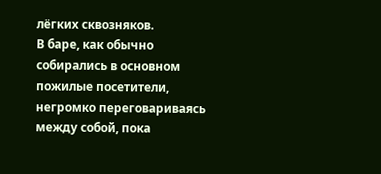лёгких сквозняков.
В баре, как обычно собирались в основном пожилые посетители, негромко переговариваясь между собой, пока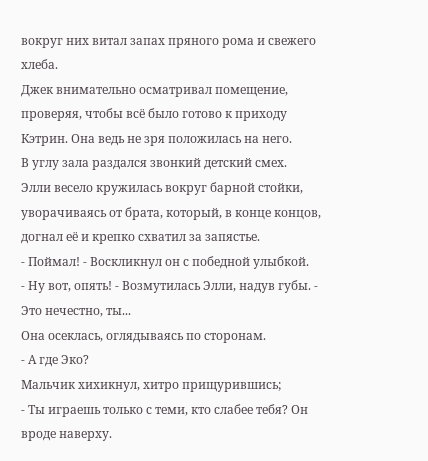вокруг них витал запах пряного рома и свежего хлеба.
Джек внимательно осматривал помещение, проверяя, чтобы всё было готово к приходу Кэтрин. Она ведь не зря положилась на него.
В углу зала раздался звонкий детский смех.
Элли весело кружилась вокруг барной стойки, уворачиваясь от брата, который, в конце концов, догнал её и крепко схватил за запястье.
- Поймал! - Воскликнул он с победной улыбкой.
- Ну вот, опять! - Возмутилась Элли, надув губы. - Это нечестно, ты...
Она осеклась, оглядываясь по сторонам.
- А где Эко?
Мальчик хихикнул, хитро прищурившись;
- Ты играешь только с теми, кто слабее тебя? Он вроде наверху.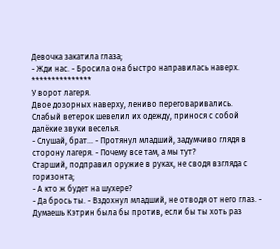Девочка закатила глаза;
- Жди нас. - Бросила она быстро направилась наверх.
***************
У ворот лагеря.
Двое дозорных наверху, лениво переговаривались.
Слабый ветерок шевелил их одежду, принося с собой далёкие звуки веселья.
- Слушай, брат... - Протянул младший, задумчиво глядя в сторону лагеря. - Почему все там, а мы тут?
Старший, подправил оружие в руках, не сводя взгляда с горизонта;
- А кто ж будет на шухере?
- Да брось ты. - Вздохнул младший, не отводя от него глаз. - Думаешь Кэтрин была бы против, если бы ты хоть раз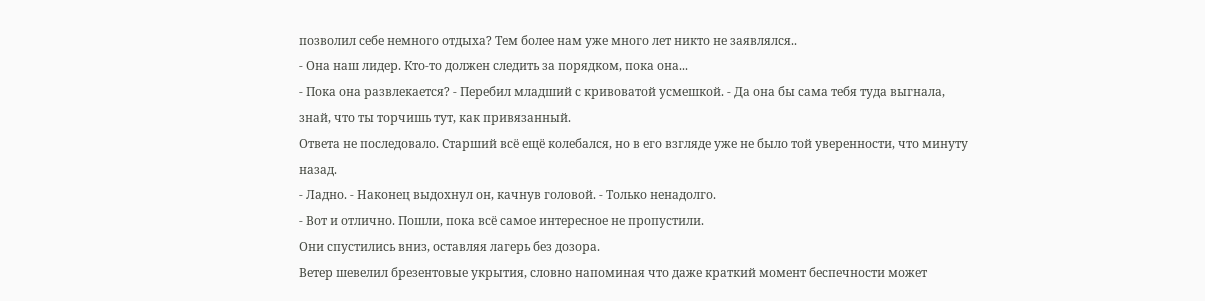позволил себе немного отдыха? Тем более нам уже много лет никто не заявлялся..
- Она наш лидер. Кто-то должен следить за порядком, пока она...
- Пока она развлекается? - Перебил младший с кривоватой усмешкой. - Да она бы сама тебя туда выгнала, знай, что ты торчишь тут, как привязанный.
Ответа не последовало. Старший всё ещё колебался, но в его взгляде уже не было той уверенности, что минуту назад.
- Ладно. - Наконец выдохнул он, качнув головой. - Только ненадолго.
- Вот и отлично. Пошли, пока всё самое интересное не пропустили.
Они спустились вниз, оставляя лагерь без дозора.
Ветер шевелил брезентовые укрытия, словно напоминая что даже краткий момент беспечности может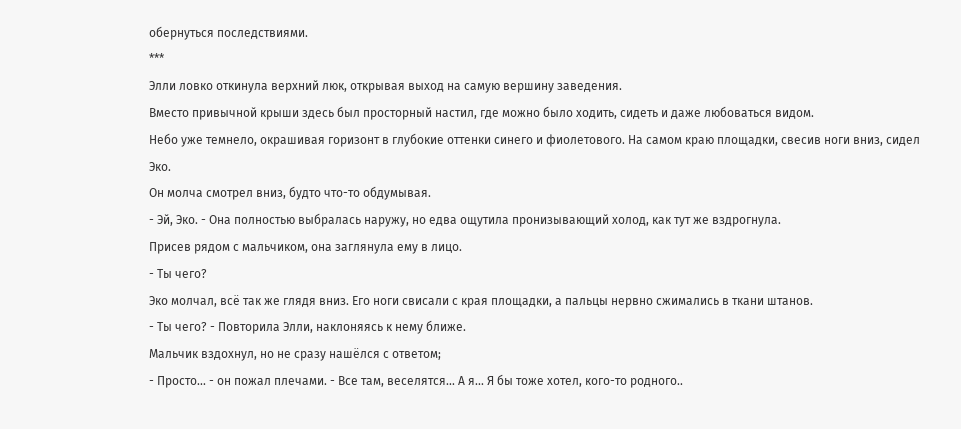обернуться последствиями.
***
Элли ловко откинула верхний люк, открывая выход на самую вершину заведения.
Вместо привычной крыши здесь был просторный настил, где можно было ходить, сидеть и даже любоваться видом.
Небо уже темнело, окрашивая горизонт в глубокие оттенки синего и фиолетового. На самом краю площадки, свесив ноги вниз, сидел Эко.
Он молча смотрел вниз, будто что-то обдумывая.
- Эй, Эко. - Она полностью выбралась наружу, но едва ощутила пронизывающий холод, как тут же вздрогнула.
Присев рядом с мальчиком, она заглянула ему в лицо.
- Ты чего?
Эко молчал, всё так же глядя вниз. Его ноги свисали с края площадки, а пальцы нервно сжимались в ткани штанов.
- Ты чего? - Повторила Элли, наклоняясь к нему ближе.
Мальчик вздохнул, но не сразу нашёлся с ответом;
- Просто... - он пожал плечами. - Все там, веселятся... А я... Я бы тоже хотел, кого-то родного..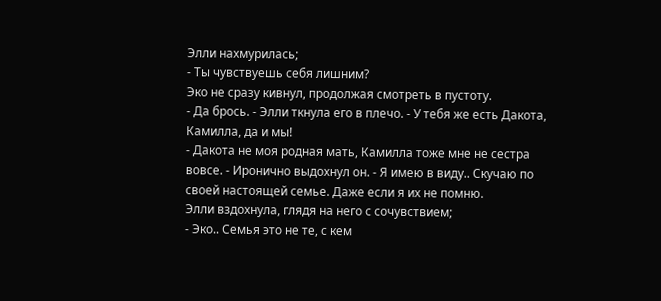Элли нахмурилась;
- Ты чувствуешь себя лишним?
Эко не сразу кивнул, продолжая смотреть в пустоту.
- Да брось. - Элли ткнула его в плечо. - У тебя же есть Дакота, Камилла, да и мы!
- Дакота не моя родная мать, Камилла тоже мне не сестра вовсе. - Иронично выдохнул он. - Я имею в виду.. Скучаю по своей настоящей семье. Даже если я их не помню.
Элли вздохнула, глядя на него с сочувствием;
- Эко.. Семья это не те, с кем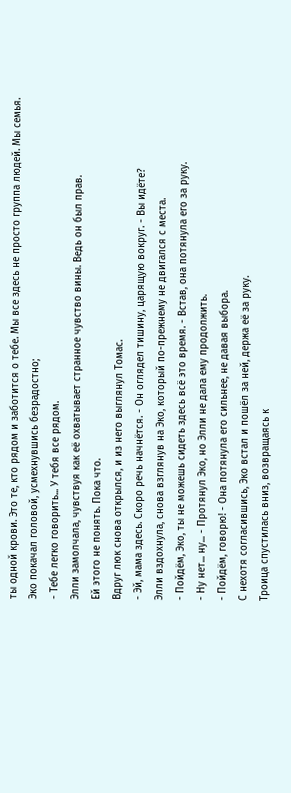ты одной крови. Это те, кто рядом и заботится о тебе. Мы все здесь не просто группа людей. Мы семья.
Эко покачал головой, усмехнувшись безрадостно;
- Тебе легко говорить... У тебя все рядом.
Элли замолчала, чувствуя как её охватывает странное чувство вины. Ведь он был прав.
Ей этого не понять. Пока что.
Вдруг люк снова открылся, и из него выглянул Томас.
- Эй, мама здесь. Скоро речь начнётся. - Он оглядел тишину, царящую вокруг. - Вы идёте?
Элли вздохнула, снова взглянув на Эко, который по-прежнему не двигался с места.
- Пойдём, Эко, ты не можешь сидеть здесь всё это время. - Встав, она потянула его за руку.
- Ну нет... ну... - Протянул Эко, но Элли не дала ему продолжить.
- Пойдём, говорю! - Она потянула его сильнее, не давая выбора.
С нехотя согласившись, Эко встал и пошёл за ней, держа её за руку.
Троица спустилась вниз, возвращаясь к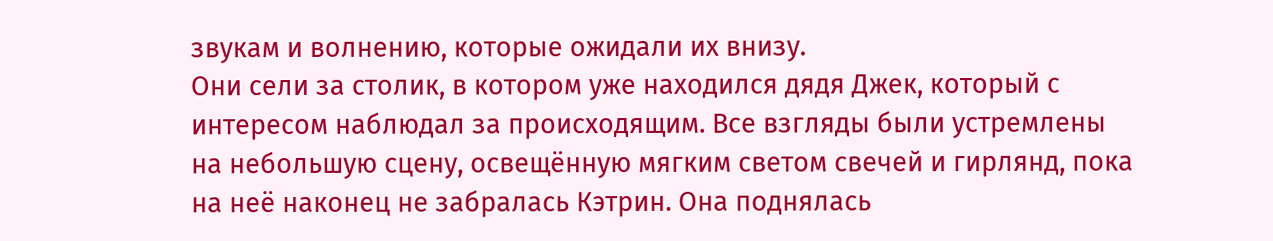звукам и волнению, которые ожидали их внизу.
Они сели за столик, в котором уже находился дядя Джек, который с интересом наблюдал за происходящим. Все взгляды были устремлены на небольшую сцену, освещённую мягким светом свечей и гирлянд, пока на неё наконец не забралась Кэтрин. Она поднялась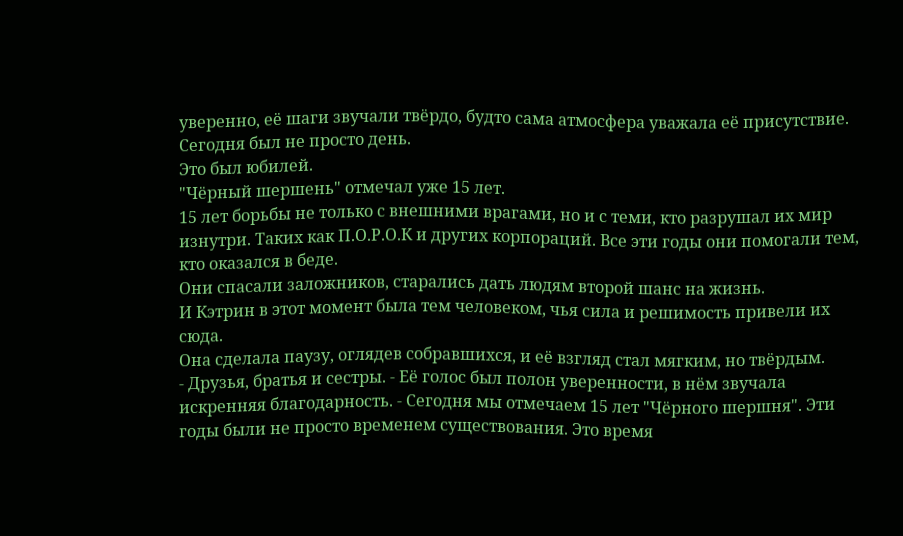уверенно, её шаги звучали твёрдо, будто сама атмосфера уважала её присутствие.
Сегодня был не просто день.
Это был юбилей.
"Чёрный шершень" отмечал уже 15 лет.
15 лет борьбы не только с внешними врагами, но и с теми, кто разрушал их мир изнутри. Таких как П.О.Р.О.К и других корпораций. Все эти годы они помогали тем, кто оказался в беде.
Они спасали заложников, старались дать людям второй шанс на жизнь.
И Кэтрин в этот момент была тем человеком, чья сила и решимость привели их сюда.
Она сделала паузу, оглядев собравшихся, и её взгляд стал мягким, но твёрдым.
- Друзья, братья и сестры. - Её голос был полон уверенности, в нём звучала искренняя благодарность. - Сегодня мы отмечаем 15 лет "Чёрного шершня". Эти годы были не просто временем существования. Это время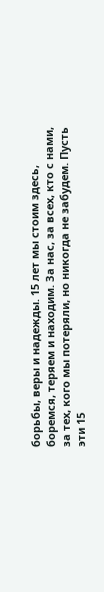борьбы, веры и надежды. 15 лет мы стоим здесь, боремся, теряем и находим. За нас, за всех, кто с нами, за тех, кого мы потеряли, но никогда не забудем. Пусть эти 15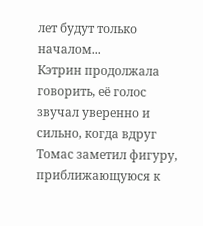лет будут только началом...
Кэтрин продолжала говорить, её голос звучал уверенно и сильно, когда вдруг Томас заметил фигуру, приближающуюся к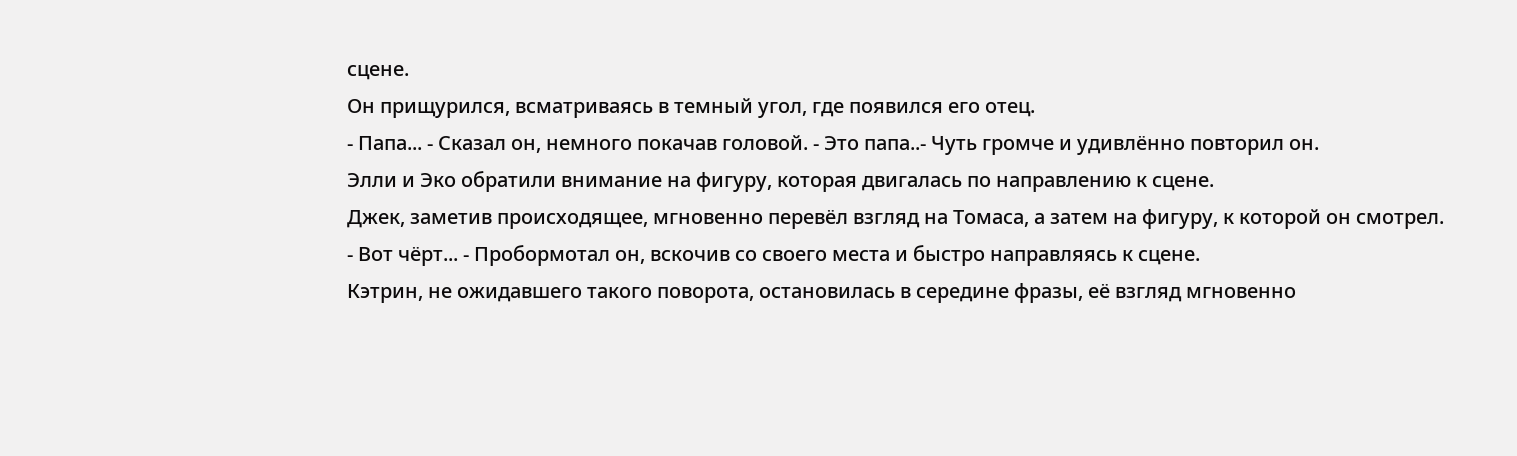сцене.
Он прищурился, всматриваясь в темный угол, где появился его отец.
- Папа... - Сказал он, немного покачав головой. - Это папа..- Чуть громче и удивлённо повторил он.
Элли и Эко обратили внимание на фигуру, которая двигалась по направлению к сцене.
Джек, заметив происходящее, мгновенно перевёл взгляд на Томаса, а затем на фигуру, к которой он смотрел.
- Вот чёрт... - Пробормотал он, вскочив со своего места и быстро направляясь к сцене.
Кэтрин, не ожидавшего такого поворота, остановилась в середине фразы, её взгляд мгновенно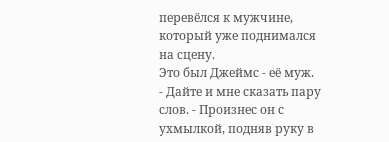перевёлся к мужчине, который уже поднимался на сцену.
Это был Джеймс - её муж.
- Дайте и мне сказать пару слов. - Произнес он с ухмылкой, подняв руку в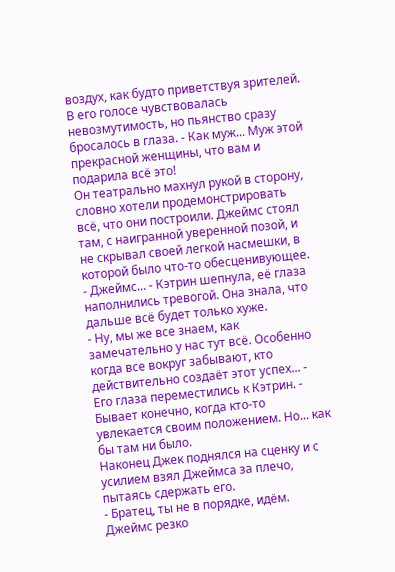воздух, как будто приветствуя зрителей. В его голосе чувствовалась невозмутимость, но пьянство сразу бросалось в глаза. - Как муж... Муж этой прекрасной женщины, что вам и подарила всё это!
Он театрально махнул рукой в сторону, словно хотели продемонстрировать всё, что они построили. Джеймс стоял там, с наигранной уверенной позой, и не скрывал своей легкой насмешки, в которой было что-то обесценивующее.
- Джеймс... - Кэтрин шепнула, её глаза наполнились тревогой. Она знала, что дальше всё будет только хуже.
- Ну, мы же все знаем, как замечательно у нас тут всё. Особенно когда все вокруг забывают, кто действительно создаёт этот успех... - Его глаза переместились к Кэтрин. - Бывает конечно, когда кто-то увлекается своим положением. Но... как бы там ни было.
Наконец Джек поднялся на сценку и с усилием взял Джеймса за плечо, пытаясь сдержать его.
- Братец, ты не в порядке, идём.
Джеймс резко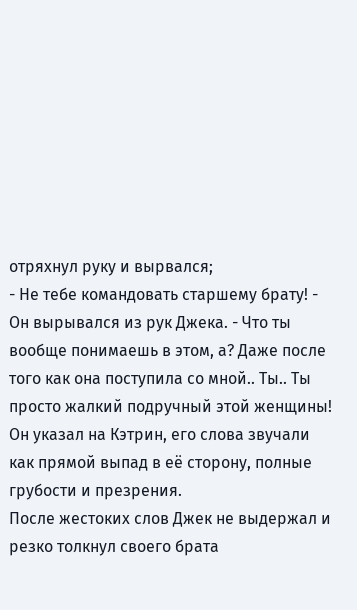отряхнул руку и вырвался;
- Не тебе командовать старшему брату! - Он вырывался из рук Джека. - Что ты вообще понимаешь в этом, а? Даже после того как она поступила со мной.. Ты.. Ты просто жалкий подручный этой женщины!
Он указал на Кэтрин, его слова звучали как прямой выпад в её сторону, полные грубости и презрения.
После жестоких слов Джек не выдержал и резко толкнул своего брата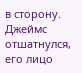в сторону.
Джеймс отшатнулся, его лицо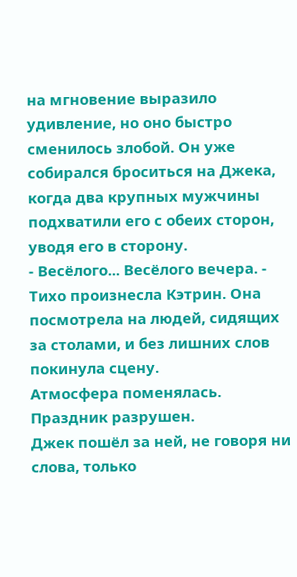на мгновение выразило удивление, но оно быстро сменилось злобой. Он уже собирался броситься на Джека, когда два крупных мужчины подхватили его с обеих сторон, уводя его в сторону.
- Весёлого... Весёлого вечера. - Тихо произнесла Кэтрин. Она посмотрела на людей, сидящих за столами, и без лишних слов покинула сцену.
Атмосфера поменялась.
Праздник разрушен.
Джек пошёл за ней, не говоря ни слова, только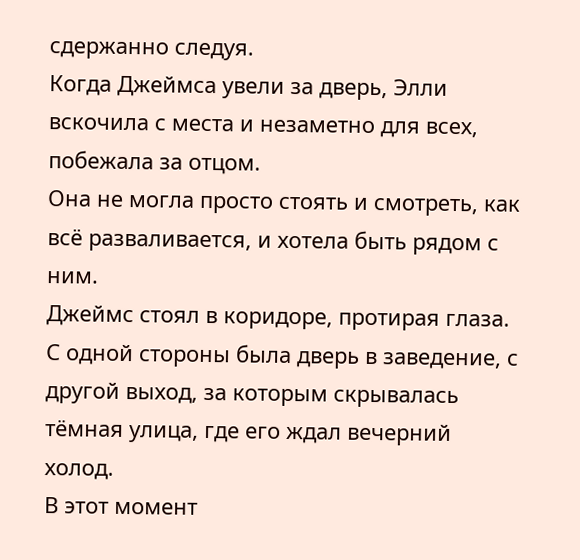сдержанно следуя.
Когда Джеймса увели за дверь, Элли вскочила с места и незаметно для всех, побежала за отцом.
Она не могла просто стоять и смотреть, как всё разваливается, и хотела быть рядом с ним.
Джеймс стоял в коридоре, протирая глаза.
С одной стороны была дверь в заведение, с другой выход, за которым скрывалась тёмная улица, где его ждал вечерний холод.
В этот момент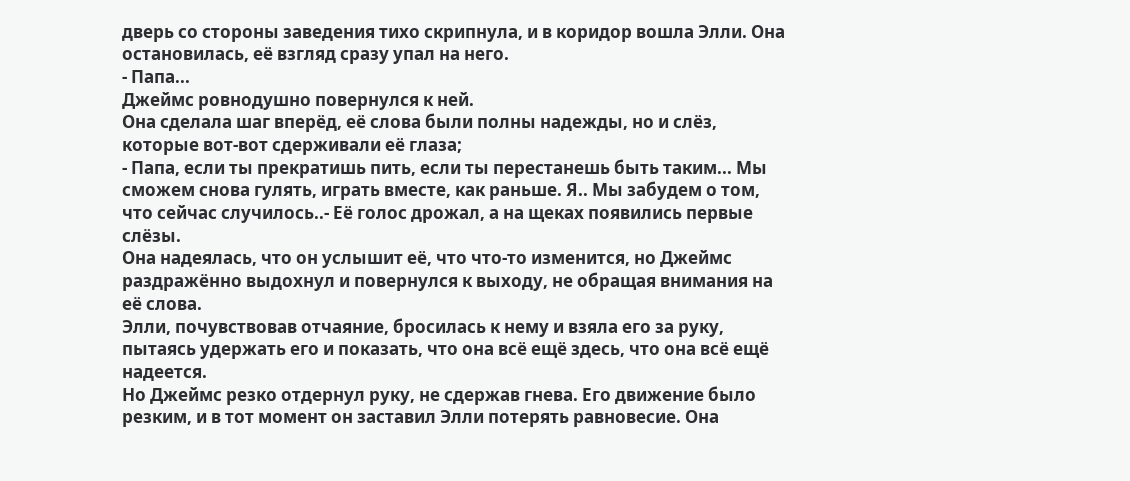дверь со стороны заведения тихо скрипнула, и в коридор вошла Элли. Она остановилась, её взгляд сразу упал на него.
- Папа...
Джеймс ровнодушно повернулся к ней.
Она сделала шаг вперёд, её слова были полны надежды, но и слёз, которые вот-вот сдерживали её глаза;
- Папа, если ты прекратишь пить, если ты перестанешь быть таким... Мы сможем снова гулять, играть вместе, как раньше. Я.. Мы забудем о том, что сейчас случилось..- Её голос дрожал, а на щеках появились первые слёзы.
Она надеялась, что он услышит её, что что-то изменится, но Джеймс раздражённо выдохнул и повернулся к выходу, не обращая внимания на её слова.
Элли, почувствовав отчаяние, бросилась к нему и взяла его за руку, пытаясь удержать его и показать, что она всё ещё здесь, что она всё ещё надеется.
Но Джеймс резко отдернул руку, не сдержав гнева. Его движение было резким, и в тот момент он заставил Элли потерять равновесие. Она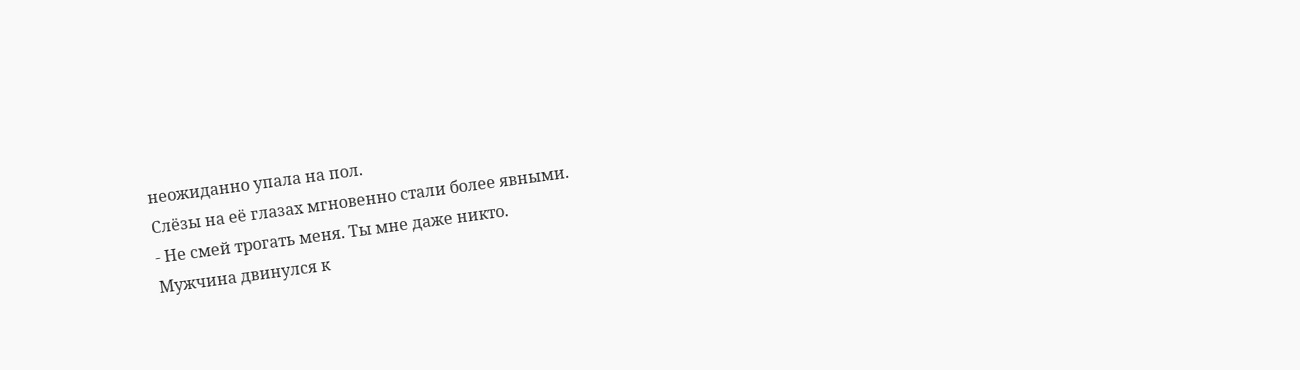неожиданно упала на пол.
Слёзы на её глазах мгновенно стали более явными.
- Не смей трогать меня. Ты мне даже никто.
Мужчина двинулся к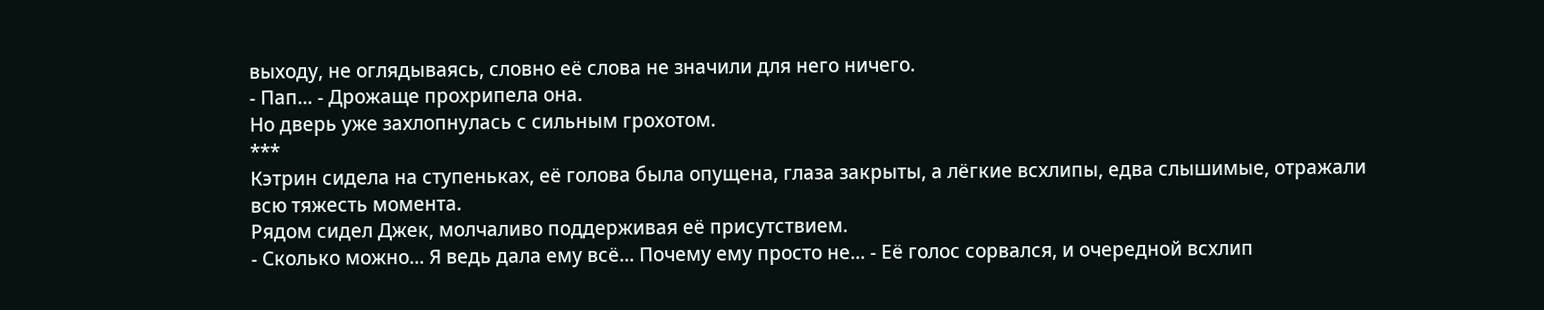выходу, не оглядываясь, словно её слова не значили для него ничего.
- Пап... - Дрожаще прохрипела она.
Но дверь уже захлопнулась с сильным грохотом.
***
Кэтрин сидела на ступеньках, её голова была опущена, глаза закрыты, а лёгкие всхлипы, едва слышимые, отражали всю тяжесть момента.
Рядом сидел Джек, молчаливо поддерживая её присутствием.
- Сколько можно... Я ведь дала ему всё... Почему ему просто не... - Её голос сорвался, и очередной всхлип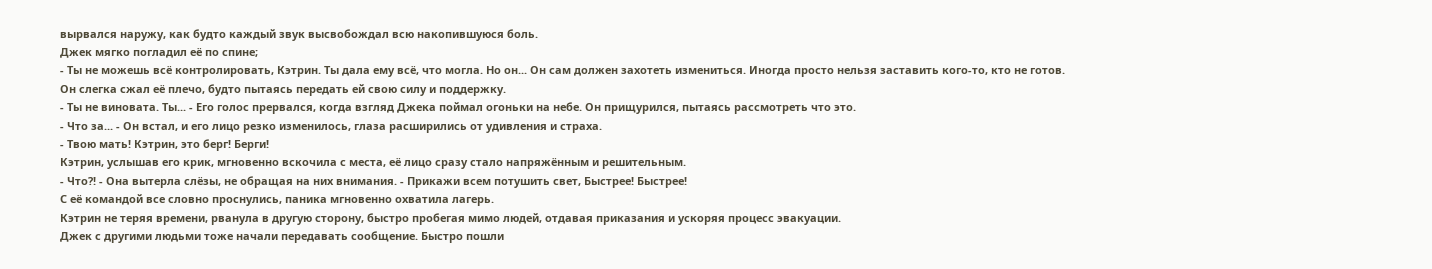вырвался наружу, как будто каждый звук высвобождал всю накопившуюся боль.
Джек мягко погладил её по спине;
- Ты не можешь всё контролировать, Кэтрин. Ты дала ему всё, что могла. Но он... Он сам должен захотеть измениться. Иногда просто нельзя заставить кого-то, кто не готов.
Он слегка сжал её плечо, будто пытаясь передать ей свою силу и поддержку.
- Ты не виновата. Ты... - Его голос прервался, когда взгляд Джека поймал огоньки на небе. Он прищурился, пытаясь рассмотреть что это.
- Что за... - Он встал, и его лицо резко изменилось, глаза расширились от удивления и страха.
- Твою мать! Кэтрин, это берг! Берги!
Кэтрин, услышав его крик, мгновенно вскочила с места, её лицо сразу стало напряжённым и решительным.
- Что?! - Она вытерла слёзы, не обращая на них внимания. - Прикажи всем потушить свет, Быстрее! Быстрее!
С её командой все словно проснулись, паника мгновенно охватила лагерь.
Кэтрин не теряя времени, рванула в другую сторону, быстро пробегая мимо людей, отдавая приказания и ускоряя процесс эвакуации.
Джек с другими людьми тоже начали передавать сообщение. Быстро пошли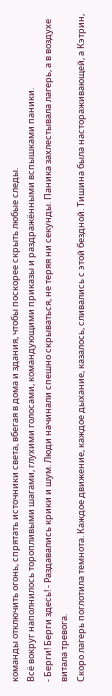команды отключить огонь, спрятать источники света, вбегая в дома и здания, чтобы поскорее скрыть любые следы.
Всё вокруг наполнилось торопливыми шагами, глухими голосами, командующими приказы и раздражёнными вспышками паники.
- Берги! Берги здесь! - Раздавались крики и шум. Люди начинали спешно скрываться, не теряя ни секунды. Паника захлестывала лагерь, а в воздухе витала тревога.
Скоро лагерь поглотила темнота. Каждое движение, каждое дыхание, казалось, сливались с этой бездной. Тишина была настораживающей, а Кэтрин,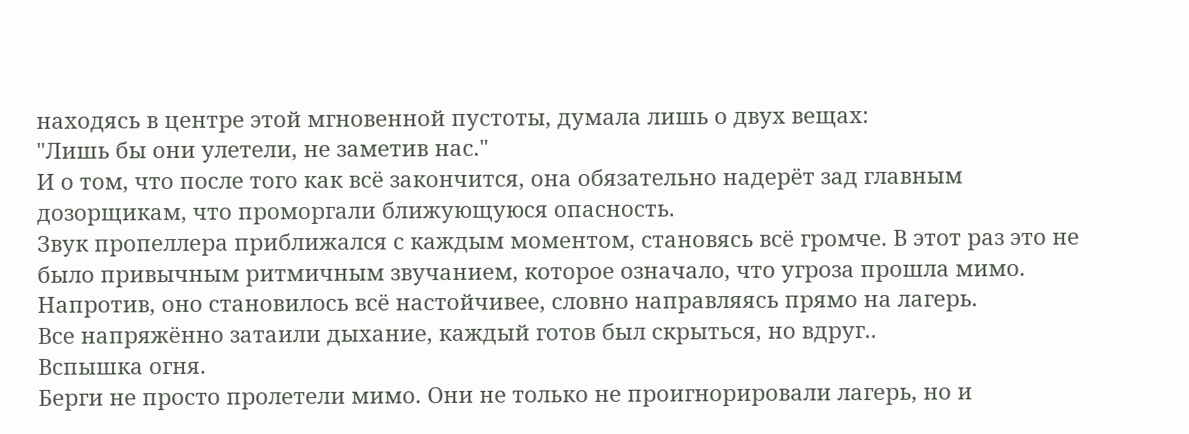находясь в центре этой мгновенной пустоты, думала лишь о двух вещах:
"Лишь бы они улетели, не заметив нас."
И о том, что после того как всё закончится, она обязательно надерёт зад главным дозорщикам, что проморгали ближующуюся опасность.
Звук пропеллера приближался с каждым моментом, становясь всё громче. В этот раз это не было привычным ритмичным звучанием, которое означало, что угроза прошла мимо.
Напротив, оно становилось всё настойчивее, словно направляясь прямо на лагерь.
Все напряжённо затаили дыхание, каждый готов был скрыться, но вдруг..
Вспышка огня.
Берги не просто пролетели мимо. Они не только не проигнорировали лагерь, но и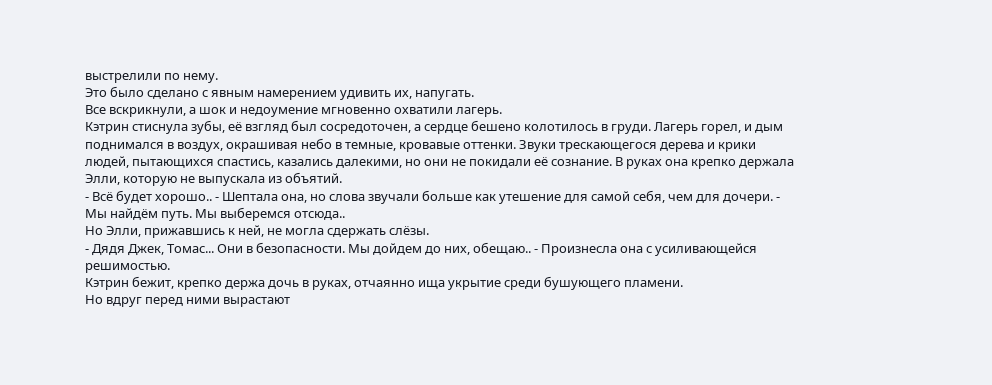выстрелили по нему.
Это было сделано с явным намерением удивить их, напугать.
Все вскрикнули, а шок и недоумение мгновенно охватили лагерь.
Кэтрин стиснула зубы, её взгляд был сосредоточен, а сердце бешено колотилось в груди. Лагерь горел, и дым поднимался в воздух, окрашивая небо в темные, кровавые оттенки. Звуки трескающегося дерева и крики людей, пытающихся спастись, казались далекими, но они не покидали её сознание. В руках она крепко держала Элли, которую не выпускала из объятий.
- Всё будет хорошо.. - Шептала она, но слова звучали больше как утешение для самой себя, чем для дочери. - Мы найдём путь. Мы выберемся отсюда..
Но Элли, прижавшись к ней, не могла сдержать слёзы.
- Дядя Джек, Томас... Они в безопасности. Мы дойдем до них, обещаю.. - Произнесла она с усиливающейся решимостью.
Кэтрин бежит, крепко держа дочь в руках, отчаянно ища укрытие среди бушующего пламени.
Но вдруг перед ними вырастают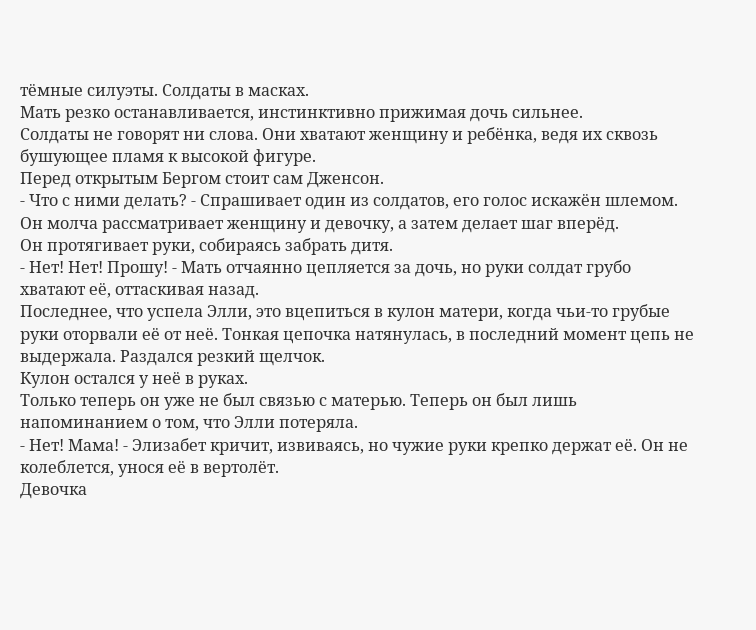тёмные силуэты. Солдаты в масках.
Мать резко останавливается, инстинктивно прижимая дочь сильнее.
Солдаты не говорят ни слова. Они хватают женщину и ребёнка, ведя их сквозь бушующее пламя к высокой фигуре.
Перед открытым Бергом стоит сам Дженсон.
- Что с ними делать? - Спрашивает один из солдатов, его голос искажён шлемом.
Он молча рассматривает женщину и девочку, а затем делает шаг вперёд.
Он протягивает руки, собираясь забрать дитя.
- Нет! Нет! Прошу! - Мать отчаянно цепляется за дочь, но руки солдат грубо хватают её, оттаскивая назад.
Последнее, что успела Элли, это вцепиться в кулон матери, когда чьи-то грубые руки оторвали её от неё. Тонкая цепочка натянулась, в последний момент цепь не выдержала. Раздался резкий щелчок.
Кулон остался у неё в руках.
Только теперь он уже не был связью с матерью. Теперь он был лишь напоминанием о том, что Элли потеряла.
- Нет! Мама! - Элизабет кричит, извиваясь, но чужие руки крепко держат её. Он не колеблется, унося её в вертолёт.
Девочка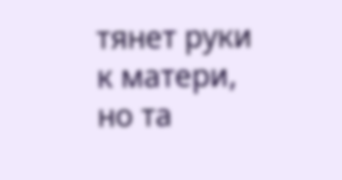тянет руки к матери, но та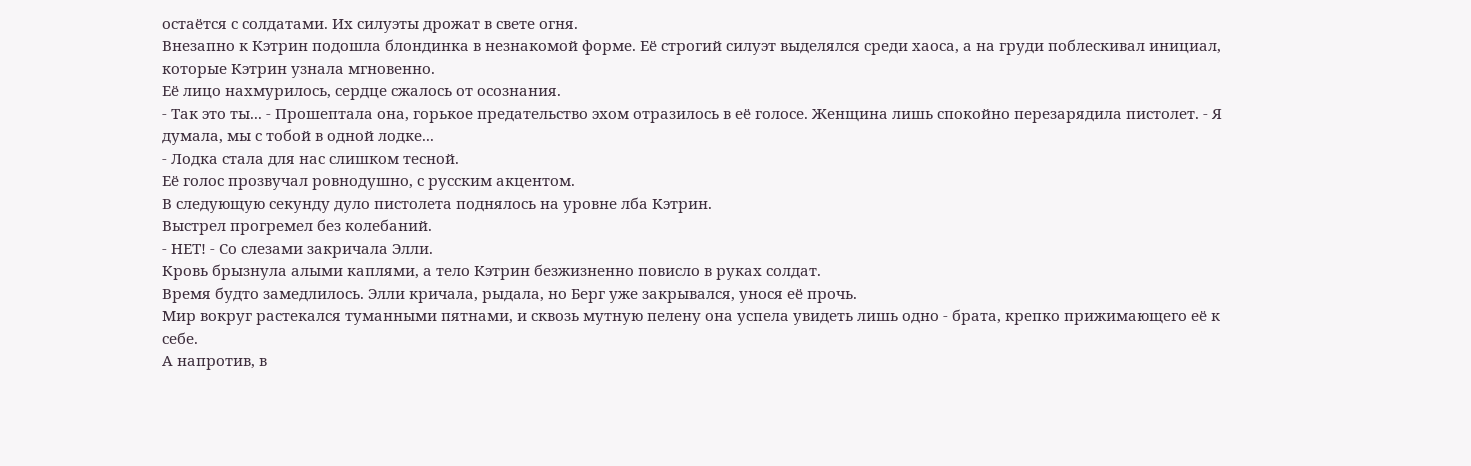остаётся с солдатами. Их силуэты дрожат в свете огня.
Внезапно к Кэтрин подошла блондинка в незнакомой форме. Её строгий силуэт выделялся среди хаоса, а на груди поблескивал инициал, которые Кэтрин узнала мгновенно.
Её лицо нахмурилось, сердце сжалось от осознания.
- Так это ты... - Прошептала она, горькое предательство эхом отразилось в её голосе. Женщина лишь спокойно перезарядила пистолет. - Я думала, мы с тобой в одной лодке...
- Лодка стала для нас слишком тесной.
Её голос прозвучал ровнодушно, с русским акцентом.
В следующую секунду дуло пистолета поднялось на уровне лба Кэтрин.
Выстрел прогремел без колебаний.
- НЕТ! - Со слезами закричала Элли.
Кровь брызнула алыми каплями, а тело Кэтрин безжизненно повисло в руках солдат.
Время будто замедлилось. Элли кричала, рыдала, но Берг уже закрывался, унося её прочь.
Мир вокруг растекался туманными пятнами, и сквозь мутную пелену она успела увидеть лишь одно - брата, крепко прижимающего её к себе.
А напротив, в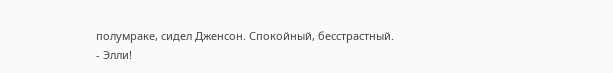полумраке, сидел Дженсон. Спокойный, бесстрастный.
- Элли!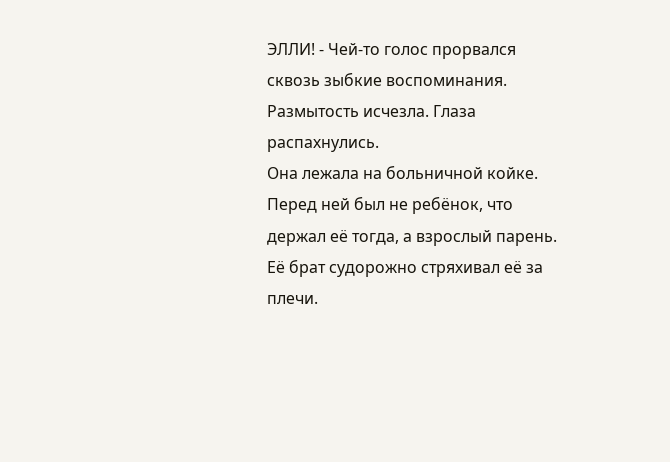ЭЛЛИ! - Чей-то голос прорвался сквозь зыбкие воспоминания.
Размытость исчезла. Глаза распахнулись.
Она лежала на больничной койке.
Перед ней был не ребёнок, что держал её тогда, а взрослый парень.
Её брат судорожно стряхивал её за плечи.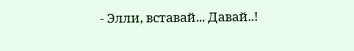- Элли, вставай... Давай..!